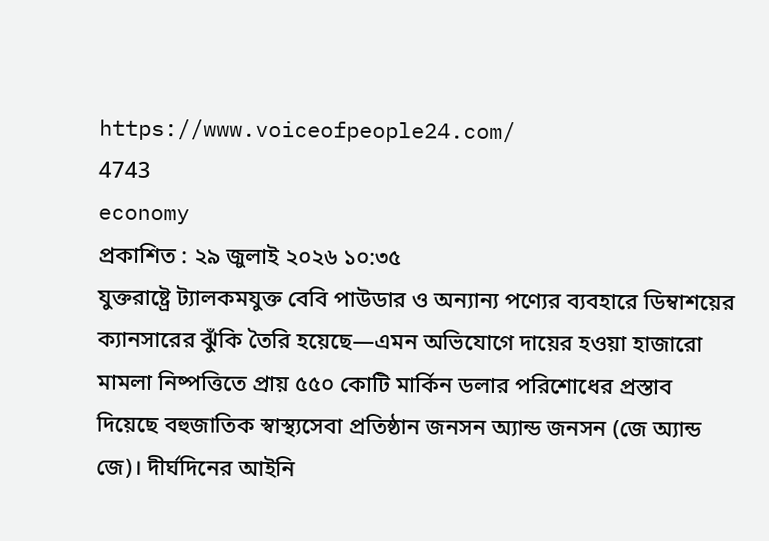https://www.voiceofpeople24.com/
4743
economy
প্রকাশিত : ২৯ জুলাই ২০২৬ ১০:৩৫
যুক্তরাষ্ট্রে ট্যালকমযুক্ত বেবি পাউডার ও অন্যান্য পণ্যের ব্যবহারে ডিম্বাশয়ের ক্যানসারের ঝুঁকি তৈরি হয়েছে—এমন অভিযোগে দায়ের হওয়া হাজারো মামলা নিষ্পত্তিতে প্রায় ৫৫০ কোটি মার্কিন ডলার পরিশোধের প্রস্তাব দিয়েছে বহুজাতিক স্বাস্থ্যসেবা প্রতিষ্ঠান জনসন অ্যান্ড জনসন (জে অ্যান্ড জে)। দীর্ঘদিনের আইনি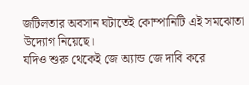জটিলতার অবসান ঘটাতেই কোম্পানিটি এই সমঝোতা উদ্যোগ নিয়েছে।
যদিও শুরু থেকেই জে অ্যান্ড জে দাবি করে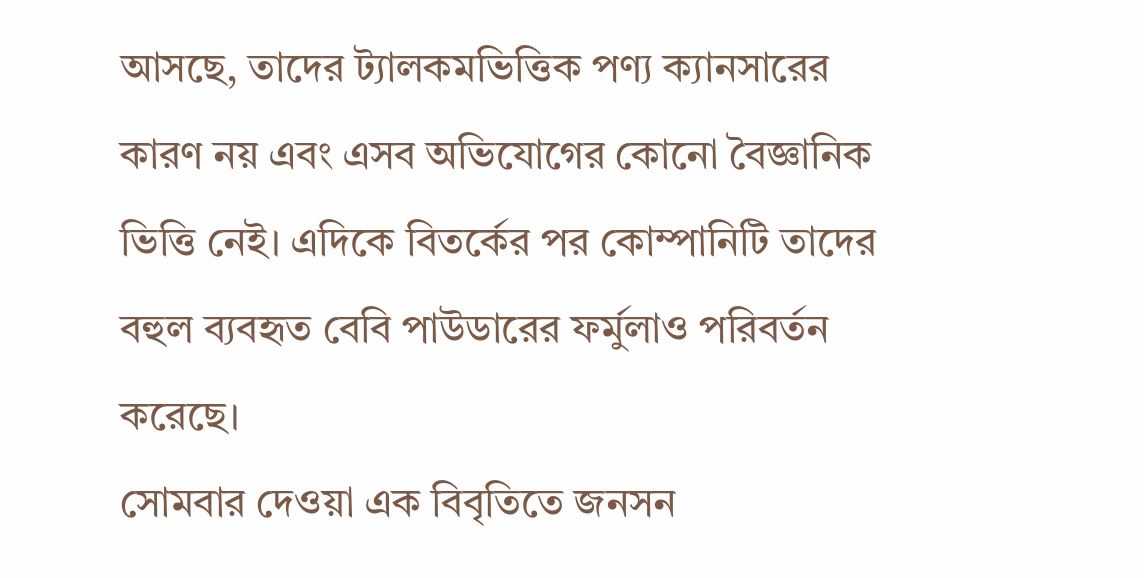আসছে, তাদের ট্যালকমভিত্তিক পণ্য ক্যানসারের কারণ নয় এবং এসব অভিযোগের কোনো বৈজ্ঞানিক ভিত্তি নেই। এদিকে বিতর্কের পর কোম্পানিটি তাদের বহুল ব্যবহৃত বেবি পাউডারের ফর্মুলাও পরিবর্তন করেছে।
সোমবার দেওয়া এক বিবৃতিতে জনসন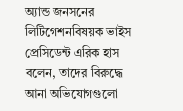অ্যান্ড জনসনের লিটিগেশনবিষয়ক ভাইস প্রেসিডেন্ট এরিক হাস বলেন, তাদের বিরুদ্ধে আনা অভিযোগগুলো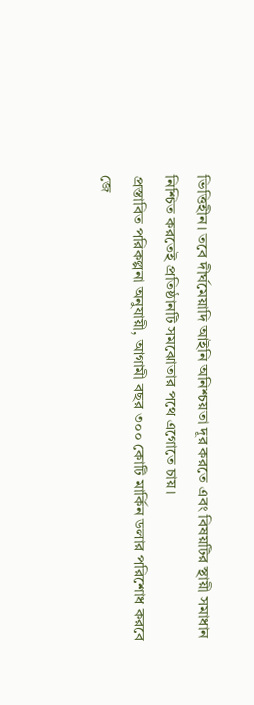ভিত্তিহীন। তবে দীর্ঘমেয়াদি আইনি অনিশ্চয়তা দূর করতে এবং বিষয়টির স্থায়ী সমাধান নিশ্চিত করতেই প্রতিষ্ঠানটি সমঝোতার পথে এগোতে চায়।
প্রস্তাবিত পরিকল্পনা অনুযায়ী, আগামী বছর ৩০০ কোটি মার্কিন ডলার পরিশোধ করবে জে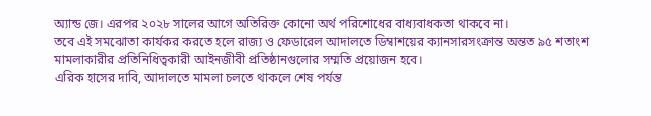অ্যান্ড জে। এরপর ২০২৮ সালের আগে অতিরিক্ত কোনো অর্থ পরিশোধের বাধ্যবাধকতা থাকবে না।
তবে এই সমঝোতা কার্যকর করতে হলে রাজ্য ও ফেডারেল আদালতে ডিম্বাশয়ের ক্যানসারসংক্রান্ত অন্তত ৯৫ শতাংশ মামলাকারীর প্রতিনিধিত্বকারী আইনজীবী প্রতিষ্ঠানগুলোর সম্মতি প্রয়োজন হবে।
এরিক হাসের দাবি, আদালতে মামলা চলতে থাকলে শেষ পর্যন্ত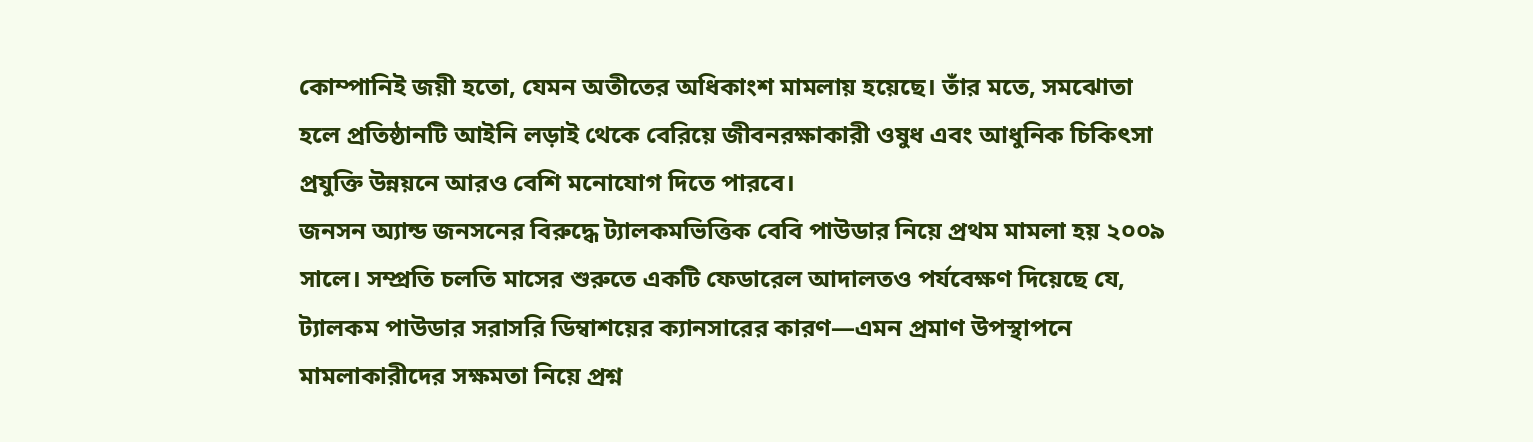কোম্পানিই জয়ী হতো, যেমন অতীতের অধিকাংশ মামলায় হয়েছে। তাঁর মতে, সমঝোতা হলে প্রতিষ্ঠানটি আইনি লড়াই থেকে বেরিয়ে জীবনরক্ষাকারী ওষুধ এবং আধুনিক চিকিৎসা প্রযুক্তি উন্নয়নে আরও বেশি মনোযোগ দিতে পারবে।
জনসন অ্যান্ড জনসনের বিরুদ্ধে ট্যালকমভিত্তিক বেবি পাউডার নিয়ে প্রথম মামলা হয় ২০০৯ সালে। সম্প্রতি চলতি মাসের শুরুতে একটি ফেডারেল আদালতও পর্যবেক্ষণ দিয়েছে যে, ট্যালকম পাউডার সরাসরি ডিম্বাশয়ের ক্যানসারের কারণ—এমন প্রমাণ উপস্থাপনে মামলাকারীদের সক্ষমতা নিয়ে প্রশ্ন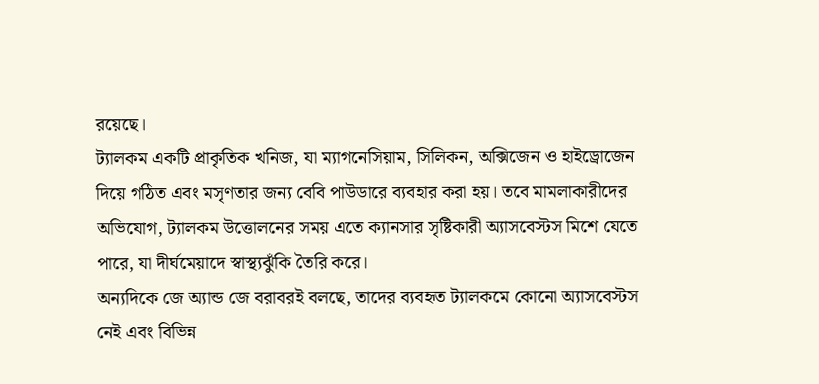রয়েছে।
ট্যালকম একটি প্রাকৃতিক খনিজ, যা ম্যাগনেসিয়াম, সিলিকন, অক্সিজেন ও হাইড্রোজেন দিয়ে গঠিত এবং মসৃণতার জন্য বেবি পাউডারে ব্যবহার করা হয়। তবে মামলাকারীদের অভিযোগ, ট্যালকম উত্তোলনের সময় এতে ক্যানসার সৃষ্টিকারী অ্যাসবেস্টস মিশে যেতে পারে, যা দীর্ঘমেয়াদে স্বাস্থ্যঝুঁকি তৈরি করে।
অন্যদিকে জে অ্যান্ড জে বরাবরই বলছে, তাদের ব্যবহৃত ট্যালকমে কোনো অ্যাসবেস্টস নেই এবং বিভিন্ন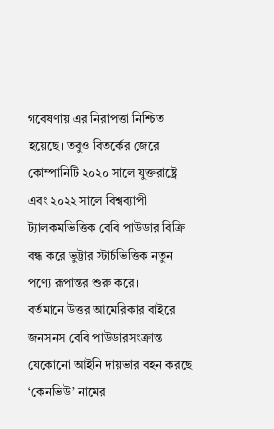গবেষণায় এর নিরাপত্তা নিশ্চিত হয়েছে। তবুও বিতর্কের জেরে কোম্পানিটি ২০২০ সালে যুক্তরাষ্ট্রে এবং ২০২২ সালে বিশ্বব্যাপী ট্যালকমভিত্তিক বেবি পাউডার বিক্রি বন্ধ করে ভুট্টার স্টার্চভিত্তিক নতুন পণ্যে রূপান্তর শুরু করে।
বর্তমানে উত্তর আমেরিকার বাইরে জনসনস বেবি পাউডারসংক্রান্ত যেকোনো আইনি দায়ভার বহন করছে ‘কেনভিউ’ নামের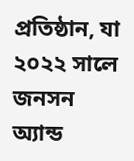প্রতিষ্ঠান, যা ২০২২ সালে জনসন অ্যান্ড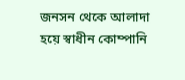জনসন থেকে আলাদা হয়ে স্বাধীন কোম্পানি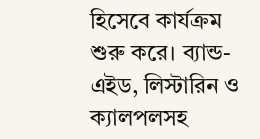হিসেবে কার্যক্রম শুরু করে। ব্যান্ড-এইড, লিস্টারিন ও ক্যালপলসহ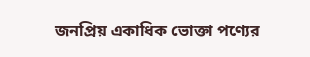জনপ্রিয় একাধিক ভোক্তা পণ্যের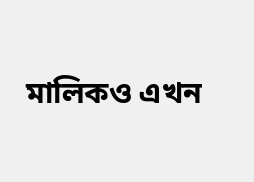মালিকও এখন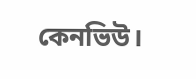কেনভিউ।